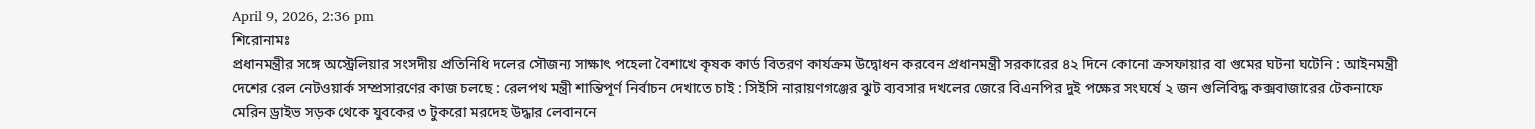April 9, 2026, 2:36 pm
শিরোনামঃ
প্রধানমন্ত্রীর সঙ্গে অস্ট্রেলিয়ার সংসদীয় প্রতিনিধি দলের সৌজন্য সাক্ষাৎ পহেলা বৈশাখে কৃষক কার্ড বিতরণ কার্যক্রম উদ্বোধন করবেন প্রধানমন্ত্রী সরকারের ৪২ দিনে কোনো ক্রসফায়ার বা গুমের ঘটনা ঘটেনি : আইনমন্ত্রী দেশের রেল নেটওয়ার্ক সম্প্রসারণের কাজ চলছে : রেলপথ মন্ত্রী শান্তিপূর্ণ নির্বাচন দেখাতে চাই : সিইসি নারায়ণগঞ্জের ঝুট ব্যবসার দখলের জেরে বিএনপির দুই পক্ষের সংঘর্ষে‌ ২ জন গুলিবিদ্ধ কক্সবাজারের টেকনাফে মেরিন ড্রাইভ সড়ক থেকে যুবকের ৩ টুকরো মরদেহ উদ্ধার লেবাননে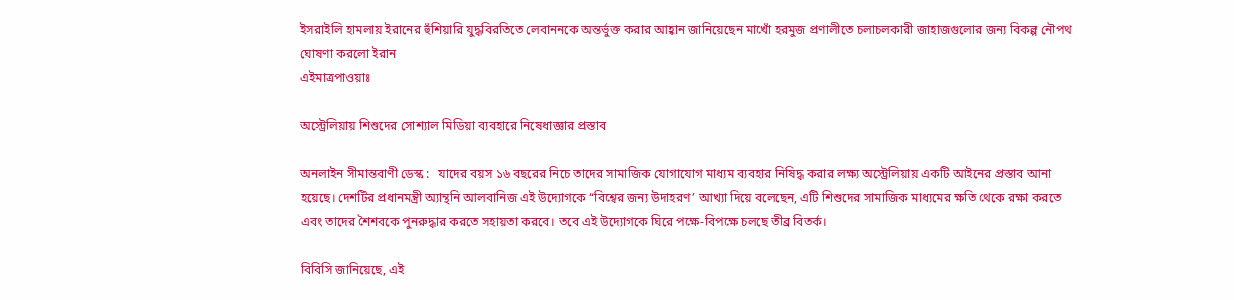ইসরাইলি হামলায় ইরানের হুঁশিয়ারি যুদ্ধবিরতিতে লেবাননকে অন্তর্ভুক্ত করার আহ্বান জানিয়েছেন মাখোঁ হরমুজ প্রণালীতে চলাচলকারী জাহাজগুলোর জন্য বিকল্প নৌপথ ঘোষণা করলো ইরান
এইমাত্রপাওয়াঃ

অস্ট্রেলিয়ায় শিশুদের সোশ্যাল মিডিয়া ব্যবহারে নিষেধাজ্ঞার প্রস্তাব

অনলাইন সীমান্তবাণী ডেস্ক :   যাদের বয়স ১৬ বছরের নিচে তাদের সামাজিক যোগাযোগ মাধ্যম ব্যবহার নিষিদ্ধ করার লক্ষ্য অস্ট্রেলিয়ায় একটি আইনের প্রস্তাব আনা হয়েছে। দেশটির প্রধানমন্ত্রী অ্যান্থনি আলবানিজ এই উদ্যোগকে “বিশ্বের জন্য উদাহরণ’ আখ্যা দিয়ে বলেছেন, এটি শিশুদের সামাজিক মাধ্যমের ক্ষতি থেকে রক্ষা করতে এবং তাদের শৈশবকে পুনরুদ্ধার করতে সহায়তা করবে। তবে এই উদ্যোগকে ঘিরে পক্ষে-বিপক্ষে চলছে তীব্র বিতর্ক।

বিবিসি জানিয়েছে, এই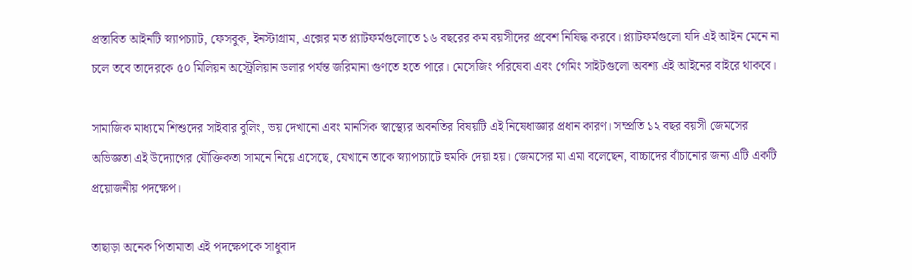প্রস্তাবিত আইনটি স্ন্যাপচ্যাট, ফেসবুক, ইনস্টাগ্রাম, এক্সের মত প্ল্যাটফর্মগুলোতে ১৬ বছরের কম বয়সীদের প্রবেশ নিষিদ্ধ করবে। প্ল্যাটফর্মগুলো যদি এই আইন মেনে না চলে তবে তাদেরকে ৫০ মিলিয়ন অস্ট্রেলিয়ান ডলার পর্যন্ত জরিমানা গুণতে হতে পারে। মেসেজিং পরিষেবা এবং গেমিং সাইটগুলো অবশ্য এই আইনের বাইরে থাকবে।

সামাজিক মাধ্যমে শিশুদের সাইবার বুলিং, ভয় দেখানো এবং মানসিক স্বাস্থ্যের অবনতির বিষয়টি এই নিষেধাজ্ঞার প্রধান কারণ। সম্প্রতি ১২ বছর বয়সী জেমসের অভিজ্ঞতা এই উদ্যোগের যৌক্তিকতা সামনে নিয়ে এসেছে, যেখানে তাকে স্ন্যাপচ্যাটে হুমকি দেয়া হয়। জেমসের মা এমা বলেছেন, বাচ্চাদের বাঁচানোর জন্য এটি একটি প্রয়োজনীয় পদক্ষেপ।

তাছাড়া অনেক পিতামাতা এই পদক্ষেপকে সাধুবাদ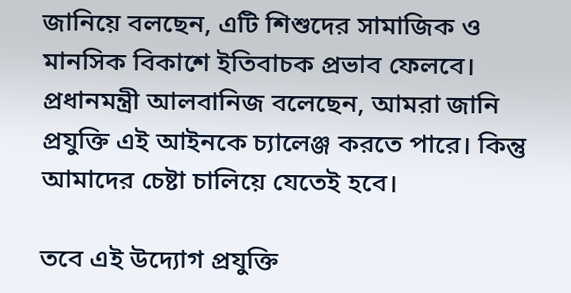জানিয়ে বলছেন, এটি শিশুদের সামাজিক ও মানসিক বিকাশে ইতিবাচক প্রভাব ফেলবে। প্রধানমন্ত্রী আলবানিজ বলেছেন, আমরা জানি প্রযুক্তি এই আইনকে চ্যালেঞ্জ করতে পারে। কিন্তু আমাদের চেষ্টা চালিয়ে যেতেই হবে।

তবে এই উদ্যোগ প্রযুক্তি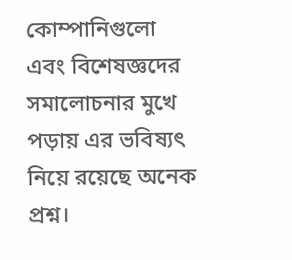কোম্পানিগুলো এবং বিশেষজ্ঞদের সমালোচনার মুখে পড়ায় এর ভবিষ্যৎ নিয়ে রয়েছে অনেক প্রশ্ন।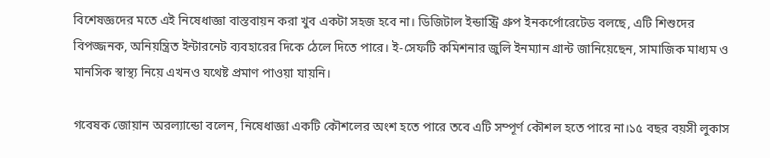বিশেষজ্ঞদের মতে এই নিষেধাজ্ঞা বাস্তবায়ন করা খুব একটা সহজ হবে না। ডিজিটাল ইন্ডাস্ট্রি গ্রুপ ইনকর্পোরেটেড বলছে, এটি শিশুদের বিপজ্জনক, অনিয়ন্ত্রিত ইন্টারনেট ব্যবহারের দিকে ঠেলে দিতে পারে। ই-সেফটি কমিশনার জুলি ইনম্যান গ্রান্ট জানিয়েছেন, সামাজিক মাধ্যম ও মানসিক স্বাস্থ্য নিয়ে এখনও যথেষ্ট প্রমাণ পাওয়া যায়নি।

গবেষক জোয়ান অরল্যান্ডো বলেন, নিষেধাজ্ঞা একটি কৌশলের অংশ হতে পারে তবে এটি সম্পূর্ণ কৌশল হতে পারে না।১৫ বছর বয়সী লুকাস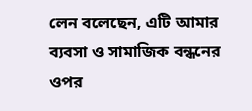লেন বলেছেন, এটি আমার ব্যবসা ও সামাজিক বন্ধনের ওপর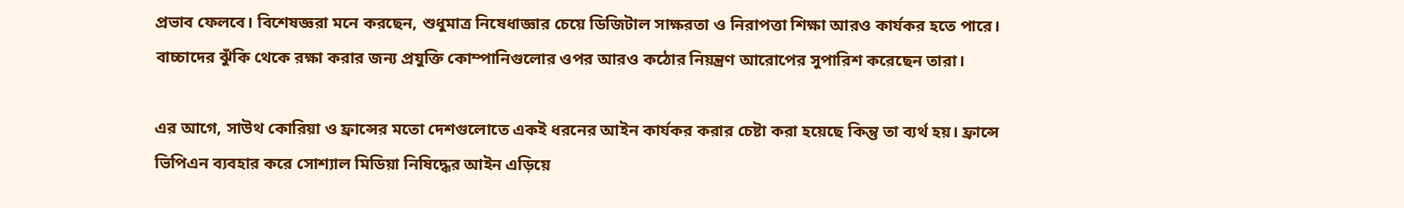প্রভাব ফেলবে। বিশেষজ্ঞরা মনে করছেন, শুধুমাত্র নিষেধাজ্ঞার চেয়ে ডিজিটাল সাক্ষরতা ও নিরাপত্তা শিক্ষা আরও কার্যকর হতে পারে। বাচ্চাদের ঝুঁকি থেকে রক্ষা করার জন্য প্রযুক্তি কোম্পানিগুলোর ওপর আরও কঠোর নিয়ন্ত্রণ আরোপের সুপারিশ করেছেন তারা।

এর আগে, সাউথ কোরিয়া ও ফ্রান্সের মতো দেশগুলোতে একই ধরনের আইন কার্যকর করার চেষ্টা করা হয়েছে কিন্তু তা ব্যর্থ হয়। ফ্রান্সে ভিপিএন ব্যবহার করে সোশ্যাল মিডিয়া নিষিদ্ধের আইন এড়িয়ে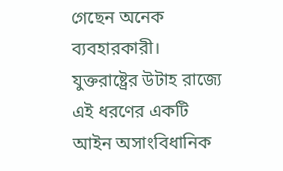গেছেন অনেক ব্যবহারকারী। যুক্তরাষ্ট্রের উটাহ রাজ্যে এই ধরণের একটি আইন অসাংবিধানিক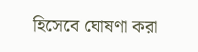হিসেবে ঘোষণা করা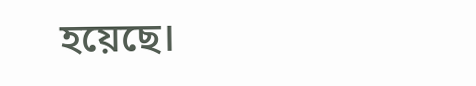হয়েছে।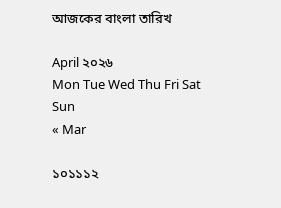আজকের বাংলা তারিখ

April ২০২৬
Mon Tue Wed Thu Fri Sat Sun
« Mar

১০১১১২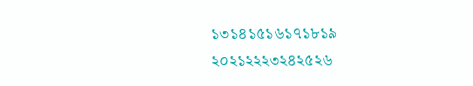১৩১৪১৫১৬১৭১৮১৯
২০২১২২২৩২৪২৫২৬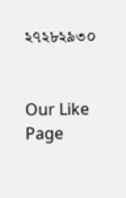২৭২৮২৯৩০


Our Like Page